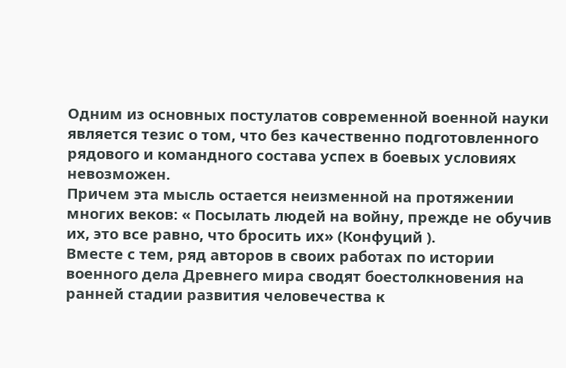Одним из основных постулатов современной военной науки является тезис о том, что без качественно подготовленного рядового и командного состава успех в боевых условиях невозможен.
Причем эта мысль остается неизменной на протяжении многих веков: « Посылать людей на войну, прежде не обучив их, это все равно, что бросить их» (Конфуций ).
Вместе с тем, ряд авторов в своих работах по истории военного дела Древнего мира сводят боестолкновения на ранней стадии развития человечества к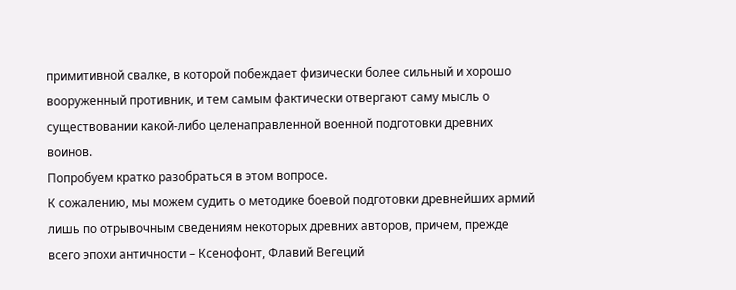примитивной свалке, в которой побеждает физически более сильный и хорошо вооруженный противник, и тем самым фактически отвергают саму мысль о существовании какой-либо целенаправленной военной подготовки древних воинов.
Попробуем кратко разобраться в этом вопросе.
К сожалению, мы можем судить о методике боевой подготовки древнейших армий лишь по отрывочным сведениям некоторых древних авторов, причем, прежде всего эпохи античности – Ксенофонт, Флавий Вегеций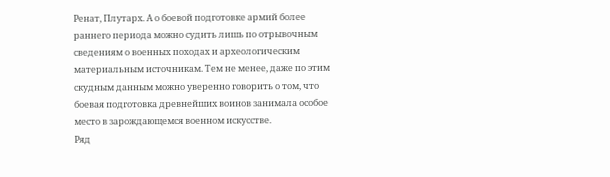Ренат, Плутарх. А о боевой подготовке армий более раннего периода можно судить лишь по отрывочным сведениям о военных походах и археологическим материальным источникам. Тем не менее, даже по этим скудным данным можно уверенно говорить о том, что боевая подготовка древнейших воинов занимала особое место в зарождающемся военном искусстве.
Ряд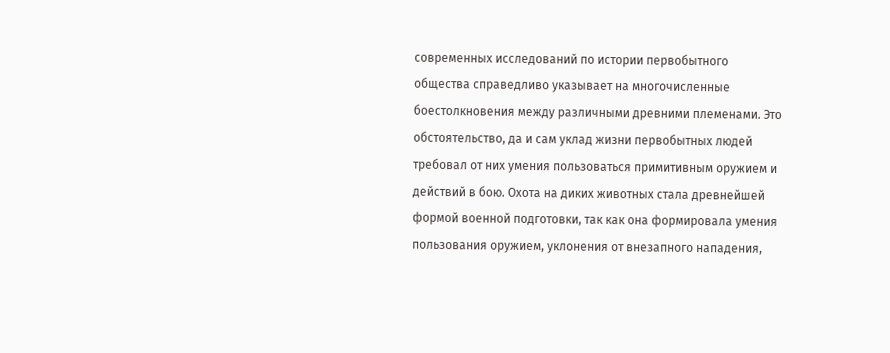современных исследований по истории первобытного общества справедливо указывает на многочисленные боестолкновения между различными древними племенами. Это обстоятельство, да и сам уклад жизни первобытных людей требовал от них умения пользоваться примитивным оружием и действий в бою. Охота на диких животных стала древнейшей формой военной подготовки, так как она формировала умения пользования оружием, уклонения от внезапного нападения,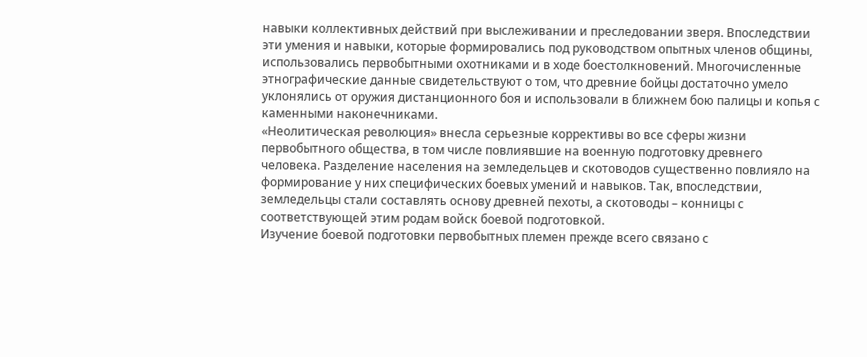навыки коллективных действий при выслеживании и преследовании зверя. Впоследствии эти умения и навыки, которые формировались под руководством опытных членов общины, использовались первобытными охотниками и в ходе боестолкновений. Многочисленные этнографические данные свидетельствуют о том, что древние бойцы достаточно умело уклонялись от оружия дистанционного боя и использовали в ближнем бою палицы и копья с каменными наконечниками.
«Неолитическая революция» внесла серьезные коррективы во все сферы жизни первобытного общества, в том числе повлиявшие на военную подготовку древнего человека. Разделение населения на земледельцев и скотоводов существенно повлияло на формирование у них специфических боевых умений и навыков. Так, впоследствии, земледельцы стали составлять основу древней пехоты, а скотоводы – конницы с соответствующей этим родам войск боевой подготовкой.
Изучение боевой подготовки первобытных племен прежде всего связано с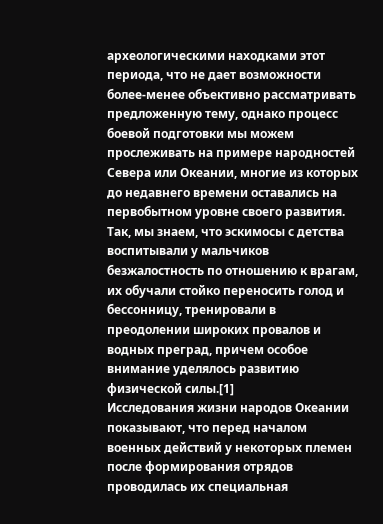археологическими находками этот периода, что не дает возможности более-менее объективно рассматривать предложенную тему, однако процесс боевой подготовки мы можем прослеживать на примере народностей Севера или Океании, многие из которых до недавнего времени оставались на первобытном уровне своего развития. Так, мы знаем, что эскимосы с детства воспитывали у мальчиков безжалостность по отношению к врагам, их обучали стойко переносить голод и бессонницу, тренировали в преодолении широких провалов и водных преград, причем особое внимание уделялось развитию физической силы.[1]
Исследования жизни народов Океании показывают, что перед началом военных действий у некоторых племен после формирования отрядов проводилась их специальная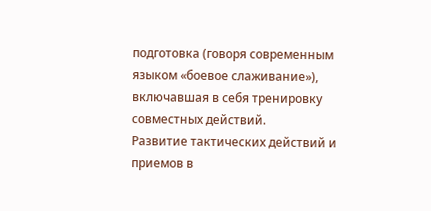подготовка (говоря современным языком «боевое слаживание»), включавшая в себя тренировку совместных действий.
Развитие тактических действий и приемов в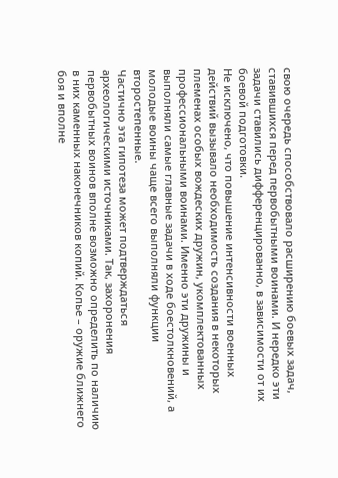свою очередь способствовало расширению боевых задач, ставившихся перед первобытными воинами. И нередко эти задачи ставились дифференцированно, в зависимости от их боевой подготовки.
Не исключено, что повышение интенсивности военных действий вызывало необходимость создания в некоторых племенах особых вождеских дружин, укомплектованных профессиональными воинами. Именно эти дружины и выполняли самые главные задачи в ходе боестолкновений, а молодые воины чаще всего выполняли функции второстепенные.
Частично эта гипотеза может подтверждаться археологическими источниками. Так, захоронения первобытных воинов вполне возможно определить по наличию в них каменных наконечников копий. Копье – оружие ближнего боя и вполне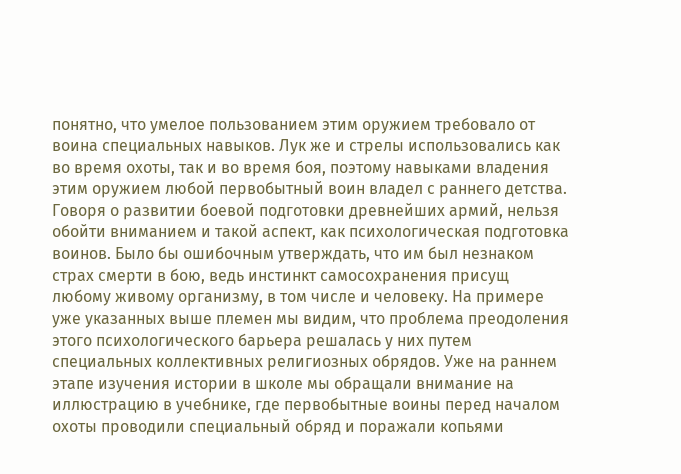понятно, что умелое пользованием этим оружием требовало от воина специальных навыков. Лук же и стрелы использовались как во время охоты, так и во время боя, поэтому навыками владения этим оружием любой первобытный воин владел с раннего детства.
Говоря о развитии боевой подготовки древнейших армий, нельзя обойти вниманием и такой аспект, как психологическая подготовка воинов. Было бы ошибочным утверждать, что им был незнаком страх смерти в бою, ведь инстинкт самосохранения присущ любому живому организму, в том числе и человеку. На примере уже указанных выше племен мы видим, что проблема преодоления этого психологического барьера решалась у них путем специальных коллективных религиозных обрядов. Уже на раннем этапе изучения истории в школе мы обращали внимание на иллюстрацию в учебнике, где первобытные воины перед началом охоты проводили специальный обряд и поражали копьями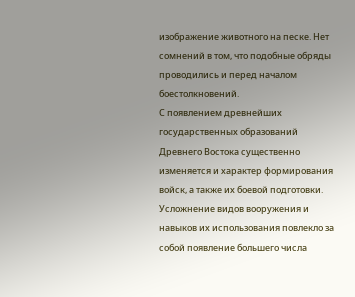изображение животного на песке. Нет сомнений в том, что подобные обряды проводились и перед началом боестолкновений.
С появлением древнейших государственных образований Древнего Востока существенно изменяется и характер формирования войск, а также их боевой подготовки. Усложнение видов вооружения и навыков их использования повлекло за собой появление большего числа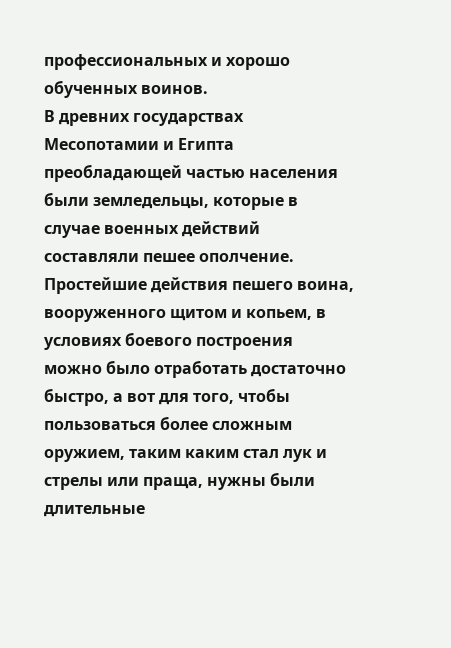профессиональных и хорошо обученных воинов.
В древних государствах Месопотамии и Египта преобладающей частью населения были земледельцы, которые в случае военных действий составляли пешее ополчение. Простейшие действия пешего воина, вооруженного щитом и копьем, в условиях боевого построения можно было отработать достаточно быстро, а вот для того, чтобы пользоваться более сложным оружием, таким каким стал лук и стрелы или праща, нужны были длительные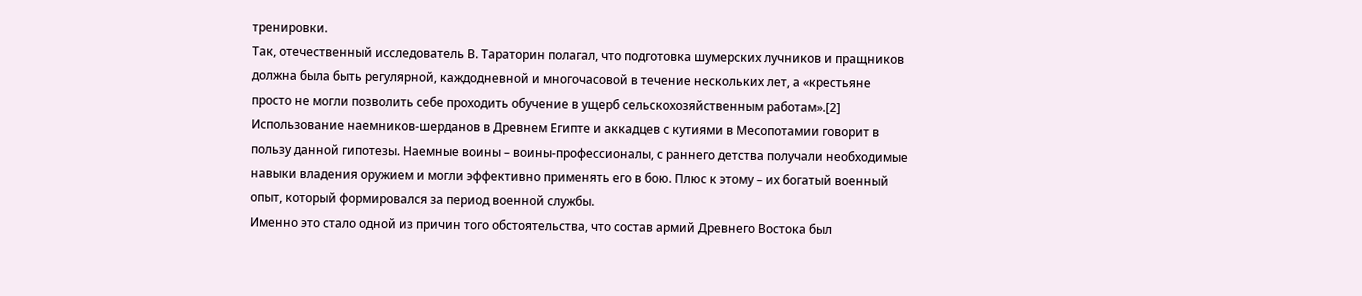тренировки.
Так, отечественный исследователь В. Тараторин полагал, что подготовка шумерских лучников и пращников должна была быть регулярной, каждодневной и многочасовой в течение нескольких лет, а «крестьяне просто не могли позволить себе проходить обучение в ущерб сельскохозяйственным работам».[2]
Использование наемников-шерданов в Древнем Египте и аккадцев с кутиями в Месопотамии говорит в пользу данной гипотезы. Наемные воины – воины-профессионалы, с раннего детства получали необходимые навыки владения оружием и могли эффективно применять его в бою. Плюс к этому – их богатый военный опыт, который формировался за период военной службы.
Именно это стало одной из причин того обстоятельства, что состав армий Древнего Востока был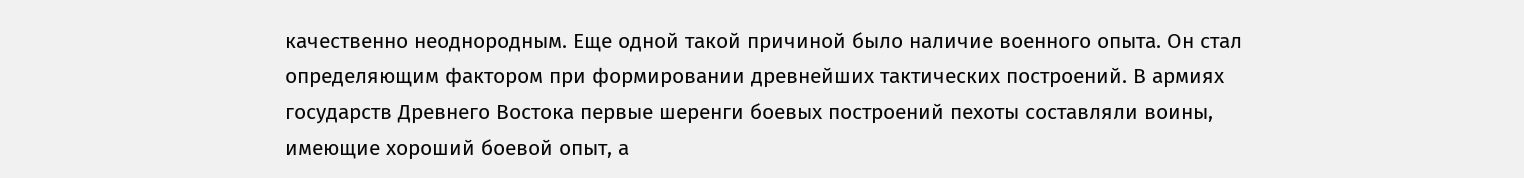качественно неоднородным. Еще одной такой причиной было наличие военного опыта. Он стал определяющим фактором при формировании древнейших тактических построений. В армиях государств Древнего Востока первые шеренги боевых построений пехоты составляли воины, имеющие хороший боевой опыт, а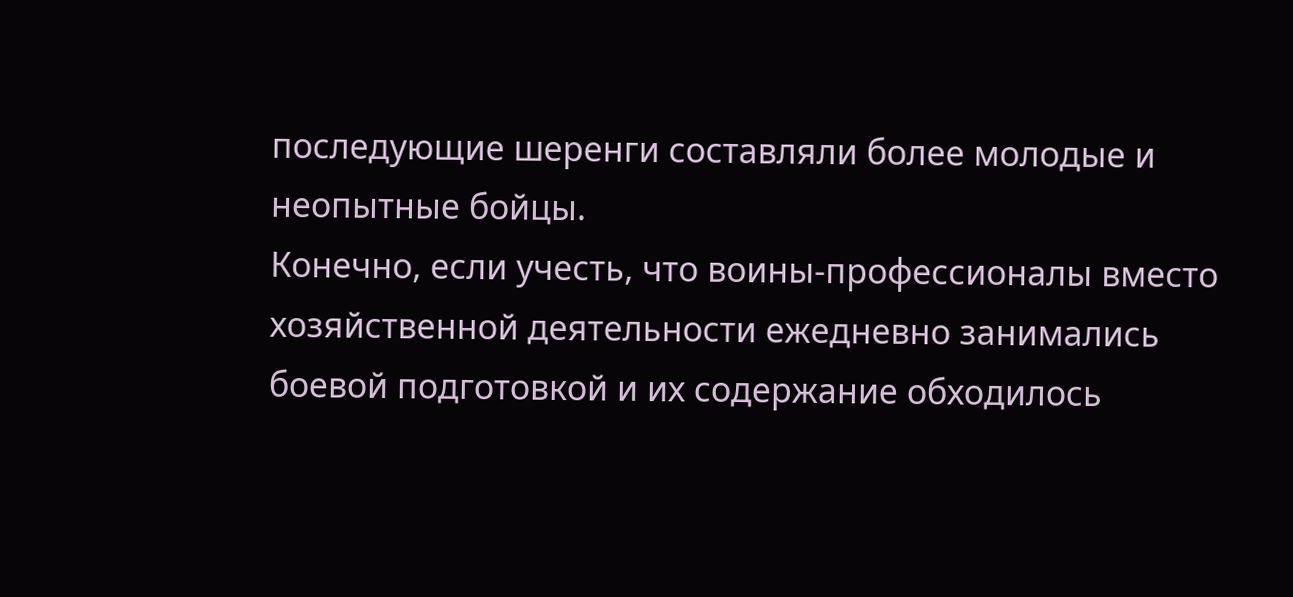последующие шеренги составляли более молодые и неопытные бойцы.
Конечно, если учесть, что воины-профессионалы вместо хозяйственной деятельности ежедневно занимались боевой подготовкой и их содержание обходилось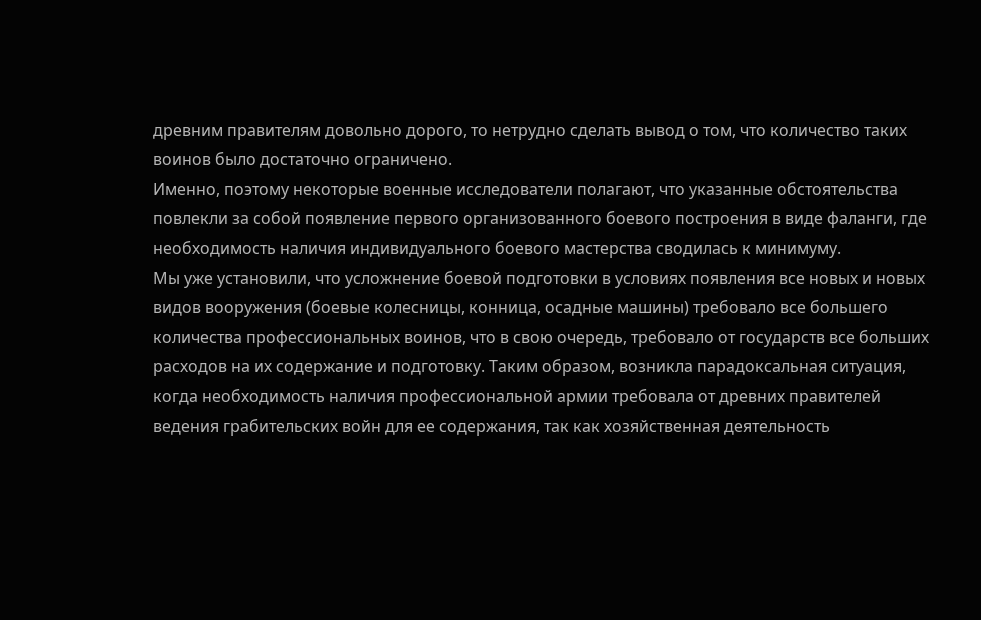древним правителям довольно дорого, то нетрудно сделать вывод о том, что количество таких воинов было достаточно ограничено.
Именно, поэтому некоторые военные исследователи полагают, что указанные обстоятельства повлекли за собой появление первого организованного боевого построения в виде фаланги, где необходимость наличия индивидуального боевого мастерства сводилась к минимуму.
Мы уже установили, что усложнение боевой подготовки в условиях появления все новых и новых видов вооружения (боевые колесницы, конница, осадные машины) требовало все большего количества профессиональных воинов, что в свою очередь, требовало от государств все больших расходов на их содержание и подготовку. Таким образом, возникла парадоксальная ситуация, когда необходимость наличия профессиональной армии требовала от древних правителей ведения грабительских войн для ее содержания, так как хозяйственная деятельность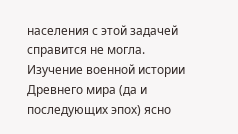населения с этой задачей справится не могла.
Изучение военной истории Древнего мира (да и последующих эпох) ясно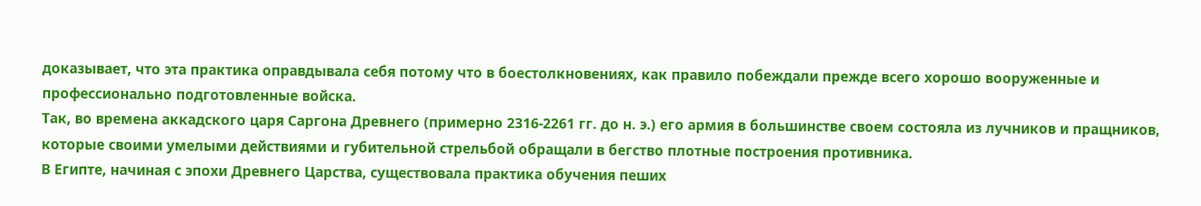доказывает, что эта практика оправдывала себя потому что в боестолкновениях, как правило побеждали прежде всего хорошо вооруженные и профессионально подготовленные войска.
Так, во времена аккадского царя Саргона Древнего (примерно 2316-2261 гг. до н. э.) его армия в большинстве своем состояла из лучников и пращников, которые своими умелыми действиями и губительной стрельбой обращали в бегство плотные построения противника.
В Египте, начиная с эпохи Древнего Царства, существовала практика обучения пеших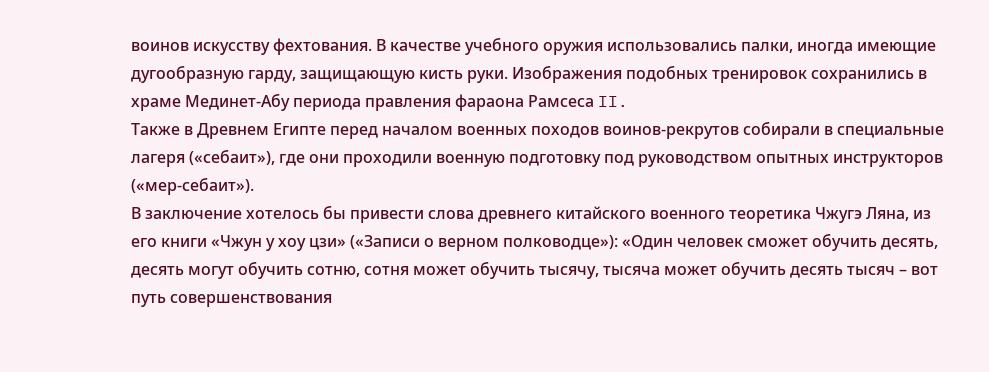воинов искусству фехтования. В качестве учебного оружия использовались палки, иногда имеющие дугообразную гарду, защищающую кисть руки. Изображения подобных тренировок сохранились в храме Мединет-Абу периода правления фараона Рамсеса II.
Также в Древнем Египте перед началом военных походов воинов-рекрутов собирали в специальные лагеря («себаит»), где они проходили военную подготовку под руководством опытных инструкторов («мер-себаит»).
В заключение хотелось бы привести слова древнего китайского военного теоретика Чжугэ Ляна, из его книги «Чжун у хоу цзи» («Записи о верном полководце»): «Один человек сможет обучить десять, десять могут обучить сотню, сотня может обучить тысячу, тысяча может обучить десять тысяч – вот путь совершенствования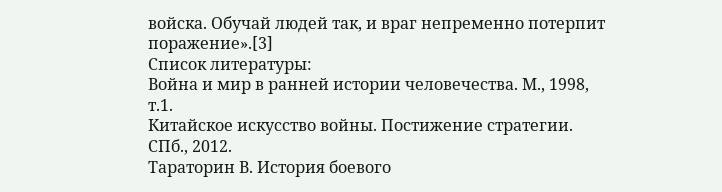войска. Обучай людей так, и враг непременно потерпит поражение».[3]
Список литературы:
Война и мир в ранней истории человечества. М., 1998, т.1.
Китайское искусство войны. Постижение стратегии. СПб., 2012.
Тараторин В. История боевого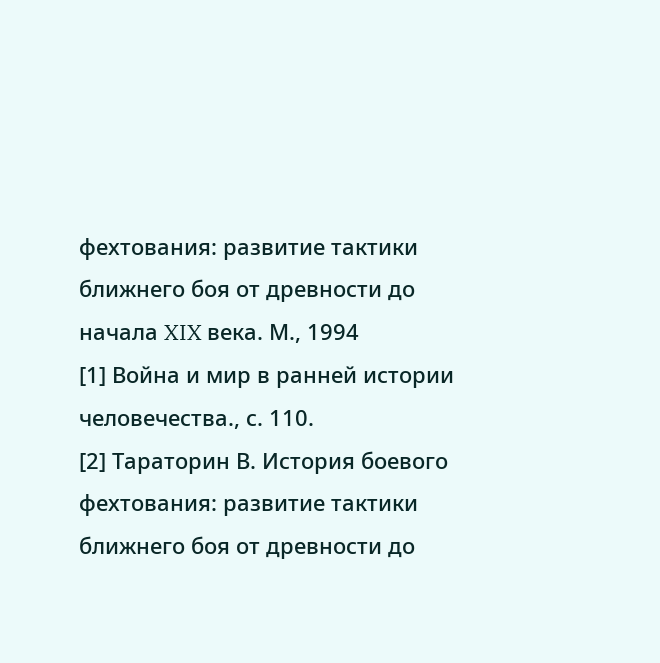фехтования: развитие тактики ближнего боя от древности до начала XIX века. М., 1994
[1] Война и мир в ранней истории человечества., с. 110.
[2] Тараторин В. История боевого фехтования: развитие тактики ближнего боя от древности до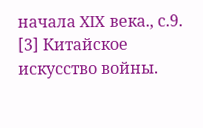начала XIX века., с.9.
[3] Китайское искусство войны.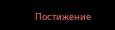Постижение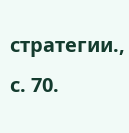стратегии., с. 70.